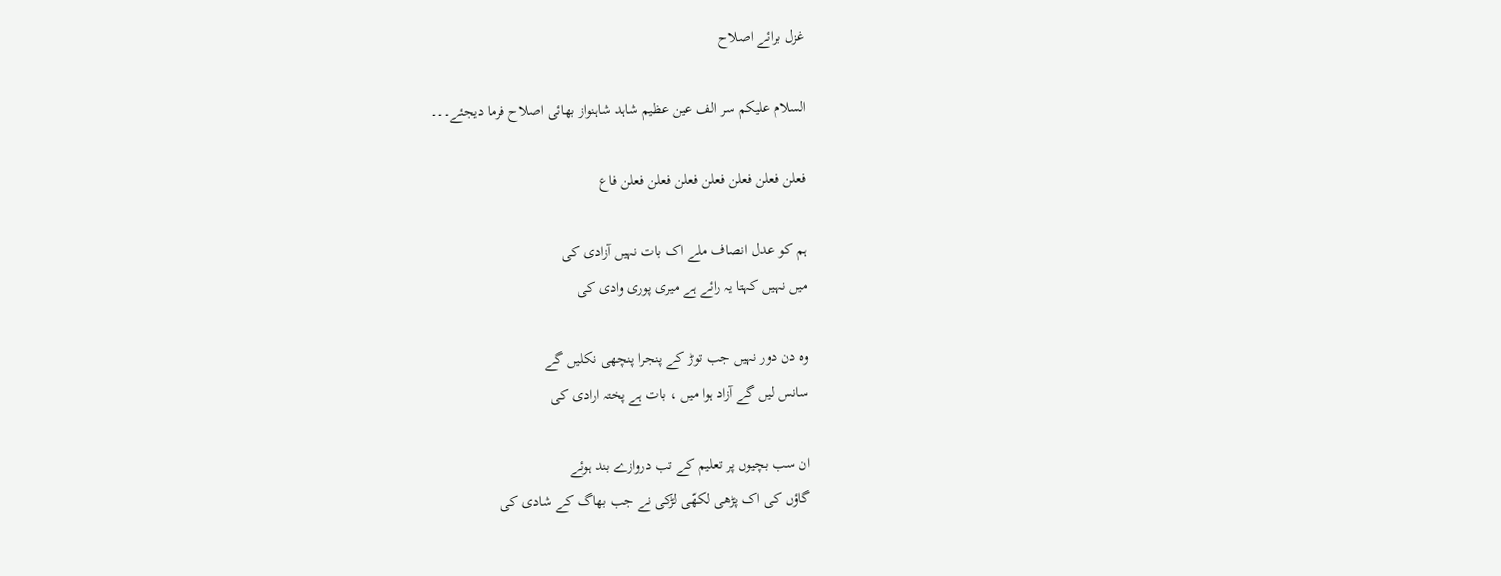غزل برائے اصلاح

السلام علیکم سر الف عین عظیم شاہد شاہنواز بھائی اصلاح فرما دیجئے۔۔۔

فعلن فعلن فعلن فعلن فعلن فعلن فعلن فاع

ہم کو عدل انصاف ملے اک بات نہیں آزادی کی
میں نہیں کہتا یہ رائے ہے میری پوری وادی کی

وہ دن دور نہیں جب توڑ کے پنجرا پنچھی نکلیں گے
سانس لیں گے آزاد ہوا میں ، بات ہے پختہ ارادی کی

ان سب بچیوں پر تعلیم کے تب دروازے بند ہوئے
گاؤں کی اک پڑھی لکھّی لڑکی نے جب بھاگ کے شادی کی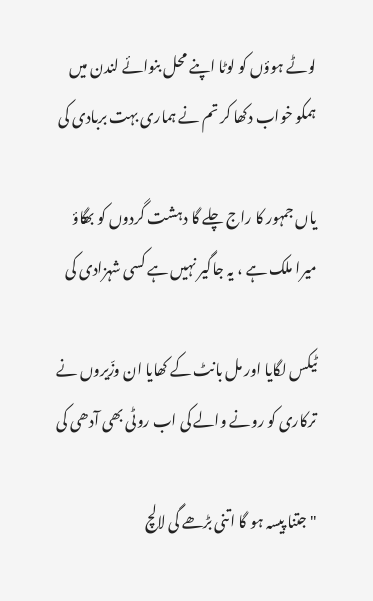لوٹے ہوؤں کو لوٹا اپنے محل بنوائے لندن میں
ہمکو خواب دکھا کر تم نے ہماری بہت بربادی کی

یاں جمہور کا راج چلے گا دہشت گردوں کو بھگاؤ
میرا ملک ہے ، یہ جاگیر نہیں ہے کسی شہزادی کی

ٹیکس لگایا اور مل بانٹ کے کھایا ان وزّیروں نے
ترکاری کو رونے والے کی اب روٹی بھی آدھی کی

"جتنا پیسہ ہو گا اتنی بڑھے گی لالچ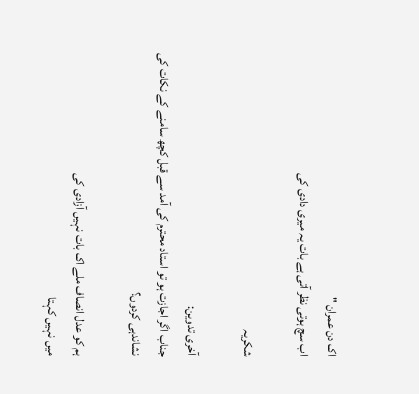اک دن عمران "
اب سچ ہوتی نظر آتی ہے بات یہ میری دادی کی

شکریہ

آخری تدوین:
جناب اگر اجازت ہو تو استاد محترم کی آمد سے قبل کچھ سامنے کے نکات کی نشاندہی کردوں؟

ہم کو عدل انصاف ملے اک بات نہیں آزادی کی
میں نہیں کہتا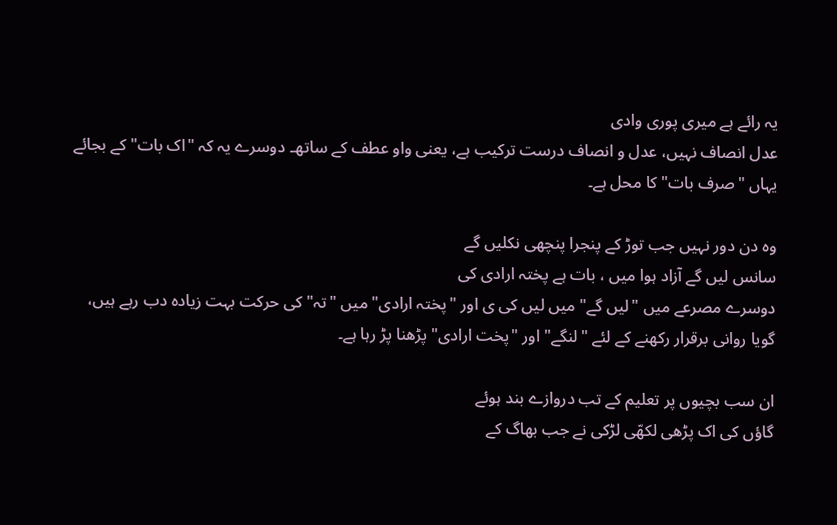یہ رائے ہے میری پوری وادی
عدل انصاف نہیں، عدل و انصاف درست ترکیب ہے، یعنی واو عطف کے ساتھ۔ دوسرے یہ کہ "اک بات" کے بجائے یہاں "صرف بات" کا محل ہے۔

وہ دن دور نہیں جب توڑ کے پنجرا پنچھی نکلیں گے
سانس لیں گے آزاد ہوا میں ، بات ہے پختہ ارادی کی
دوسرے مصرعے میں "لیں گے" میں لیں کی ی اور "پختہ ارادی" میں "تہ" کی حرکت بہت زیادہ دب رہے ہیں، گویا روانی برقرار رکھنے کے لئے "لنگے" اور "پخت ارادی" پڑھنا پڑ رہا ہے۔

ان سب بچیوں پر تعلیم کے تب دروازے بند ہوئے
گاؤں کی اک پڑھی لکھّی لڑکی نے جب بھاگ کے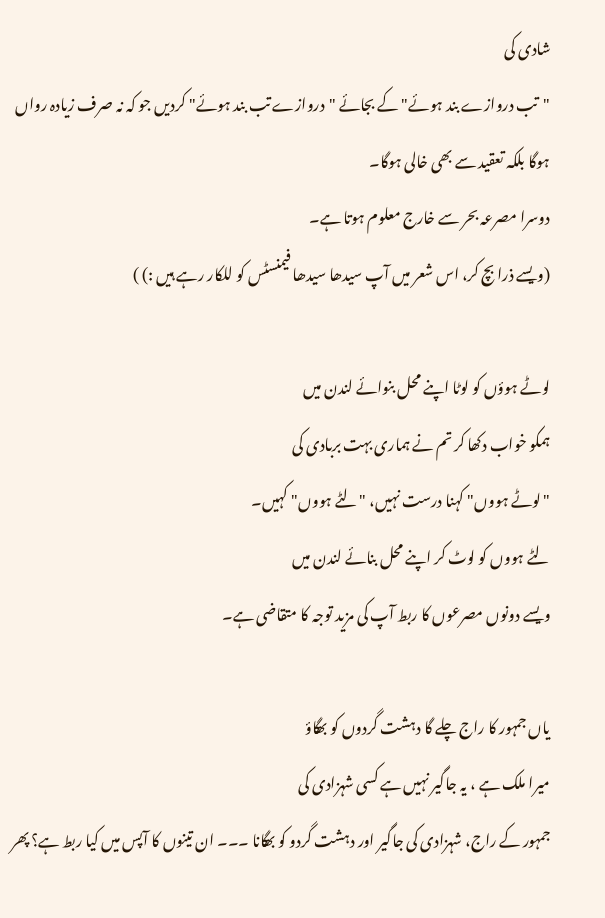شادی کی
"تب دروازے بند ہوئے" کے بجائے "دروازے تب بند ہوئے" کردیں جو کہ نہ صرف زیادہ رواں ہوگا بلکہ تعقید سے بھی خالی ہوگا۔
دوسرا مصرعہ بحر سے خارج معلوم ہوتا ہے۔
(ویسے ذرا بچ کر، اس شعر میں آپ سیدھا سیدھا فیمنسٹس کو للکار رہے ہیں :) )

لوٹے ہوؤں کو لوٹا اپنے محل بنوائے لندن میں
ہمکو خواب دکھا کر تم نے ہماری بہت بربادی کی
"لوٹے ہووں" کہنا درست نہیں، "لٹے ہووں" کہیں۔
لٹے ہووں کو لوٹ کر اپنے محل بنائے لندن میں
ویسے دونوں مصرعوں کا ربط آپ کی مزید توجہ کا متقاضی ہے۔

یاں جمہور کا راج چلے گا دہشت گردوں کو بھگاؤ
میرا ملک ہے ، یہ جاگیر نہیں ہے کسی شہزادی کی
جمہور کے راج، شہزادی کی جاگیر اور دہشت گردو کو بھگانا ۔۔۔ ان تینوں کا آپس میں کیا ربط ہے؟ پھر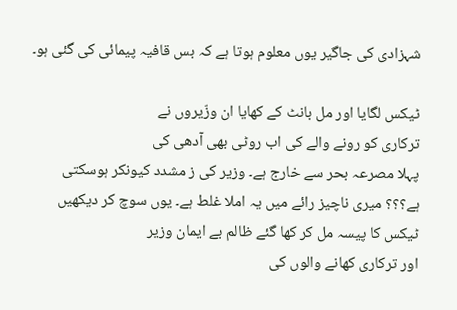شہزادی کی جاگیر یوں معلوم ہوتا ہے کہ بس قافیہ پیمائی کی گئی ہو۔

ٹیکس لگایا اور مل بانٹ کے کھایا ان وزّیروں نے
ترکاری کو رونے والے کی اب روٹی بھی آدھی کی
پہلا مصرعہ بحر سے خارج ہے۔ وزیر کی ز مشدد کیونکر ہوسکتی ہے؟؟؟ میری ناچیز رائے میں یہ املا غلط ہے۔ یوں سوچ کر دیکھیں
ٹیکس کا پیسہ مل کر کھا گئے ظالم بے ایمان وزیر
اور ترکاری کھانے والوں کی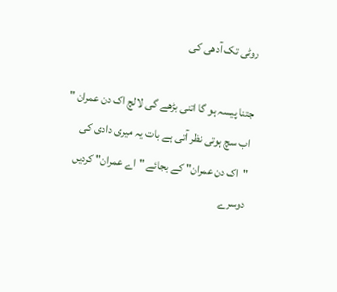روٹی تک آدھی کی

جتنا پیسہ ہو گا اتنی بڑھے گی لالچ اک دن عمران "
اب سچ ہوتی نظر آتی ہے بات یہ میری دادی کی
"اک دن عمران" کے بجائے "اے عمران" کردیں
دوسرے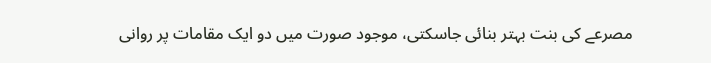مصرعے کی بنت بہتر بنائی جاسکتی، موجود صورت میں دو ایک مقامات پر روانی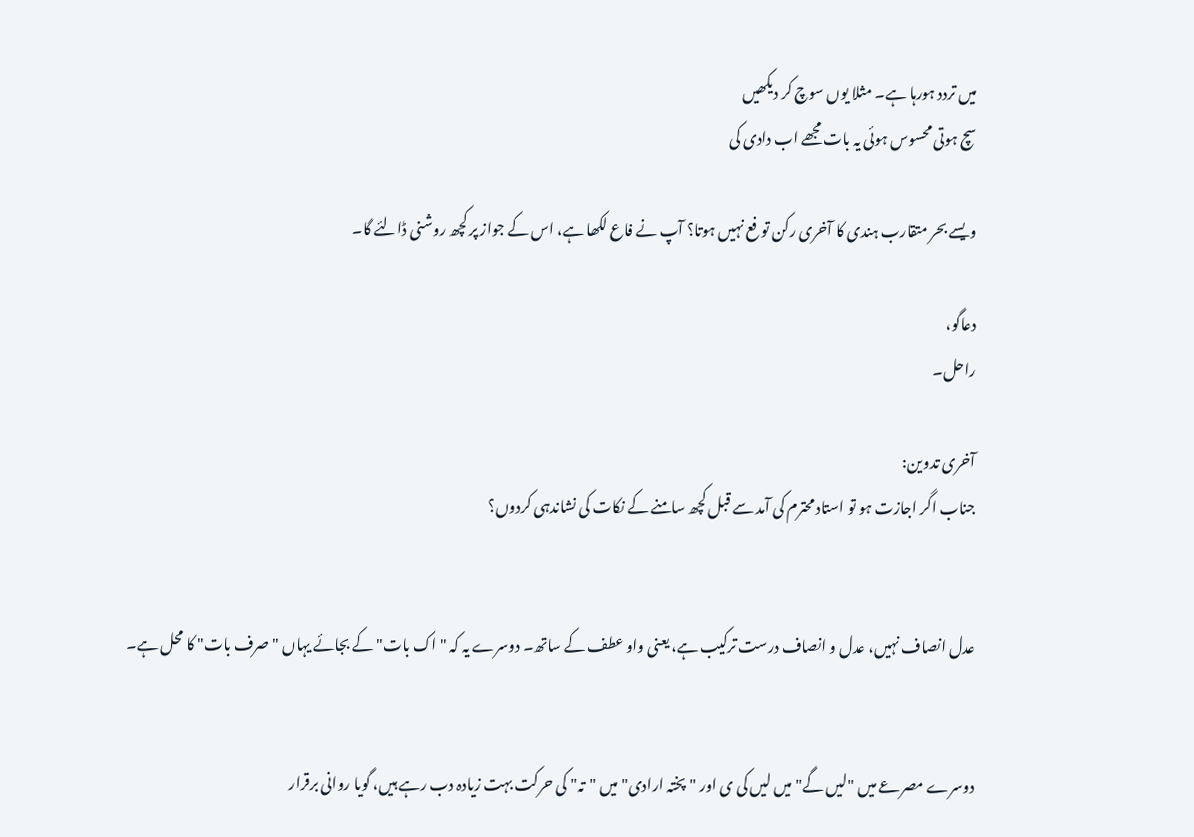میں تردد ہورہا ہے۔ مثلا یوں سوچ کر دیکھیں
سچ ہوتی محسوس ہوئی یہ بات مجھے اب دادی کی

ویسے بحر متقارب ہندی کا آخری رکن تو فع نہیں ہوتا؟ آپ نے فاع لکھا ہے، اس کے جواز پر کچھ روشنی ڈالئے گا۔

دعاگو،
راحل۔

آخری تدوین:
جناب اگر اجازت ہو تو استاد محترم کی آمد سے قبل کچھ سامنے کے نکات کی نشاندہی کردوں؟


عدل انصاف نہیں، عدل و انصاف درست ترکیب ہے، یعنی واو عطف کے ساتھ۔ دوسرے یہ کہ "اک بات" کے بجائے یہاں "صرف بات" کا محل ہے۔


دوسرے مصرعے میں "لیں گے" میں لیں کی ی اور "پختہ ارادی" میں "تہ" کی حرکت بہت زیادہ دب رہے ہیں، گویا روانی برقرار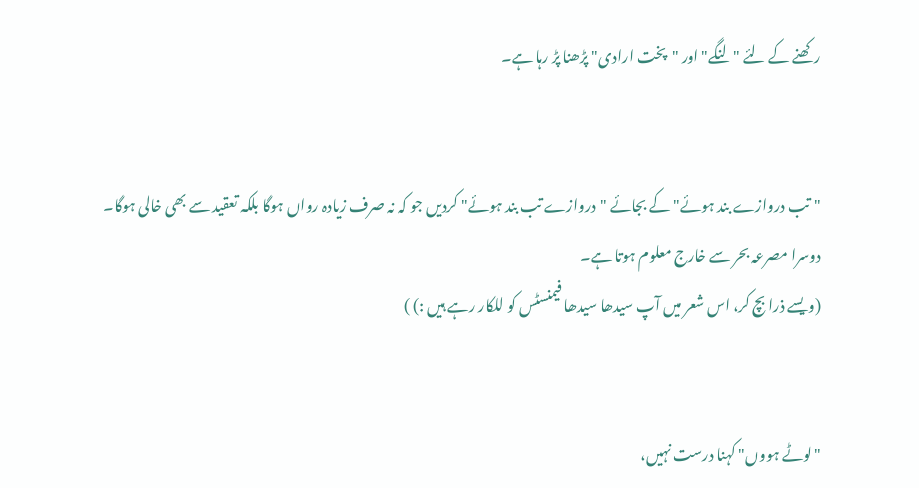رکھنے کے لئے "لنگے" اور "پخت ارادی" پڑھنا پڑ رہا ہے۔


"تب دروازے بند ہوئے" کے بجائے "دروازے تب بند ہوئے" کردیں جو کہ نہ صرف زیادہ رواں ہوگا بلکہ تعقید سے بھی خالی ہوگا۔
دوسرا مصرعہ بحر سے خارج معلوم ہوتا ہے۔
(ویسے ذرا بچ کر، اس شعر میں آپ سیدھا سیدھا فیمنسٹس کو للکار رہے ہیں :) )


"لوٹے ہووں" کہنا درست نہیں،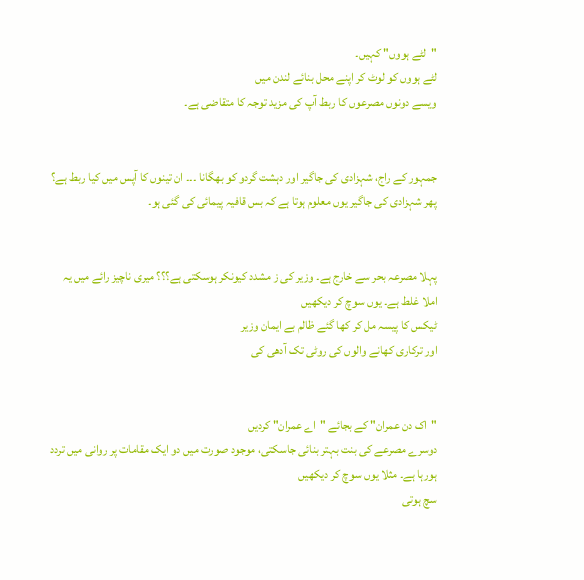"لٹے ہووں" کہیں۔
لٹے ہووں کو لوٹ کر اپنے محل بنائے لندن میں
ویسے دونوں مصرعوں کا ربط آپ کی مزید توجہ کا متقاضی ہے۔


جمہور کے راج، شہزادی کی جاگیر اور دہشت گردو کو بھگانا ۔۔۔ ان تینوں کا آپس میں کیا ربط ہے؟ پھر شہزادی کی جاگیر یوں معلوم ہوتا ہے کہ بس قافیہ پیمائی کی گئی ہو۔


پہلا مصرعہ بحر سے خارج ہے۔ وزیر کی ز مشدد کیونکر ہوسکتی ہے؟؟؟ میری ناچیز رائے میں یہ املا غلط ہے۔ یوں سوچ کر دیکھیں
ٹیکس کا پیسہ مل کر کھا گئے ظالم بے ایمان وزیر
اور ترکاری کھانے والوں کی روٹی تک آدھی کی


"اک دن عمران" کے بجائے "اے عمران" کردیں
دوسرے مصرعے کی بنت بہتر بنائی جاسکتی، موجود صورت میں دو ایک مقامات پر روانی میں تردد ہورہا ہے۔ مثلا یوں سوچ کر دیکھیں
سچ ہوتی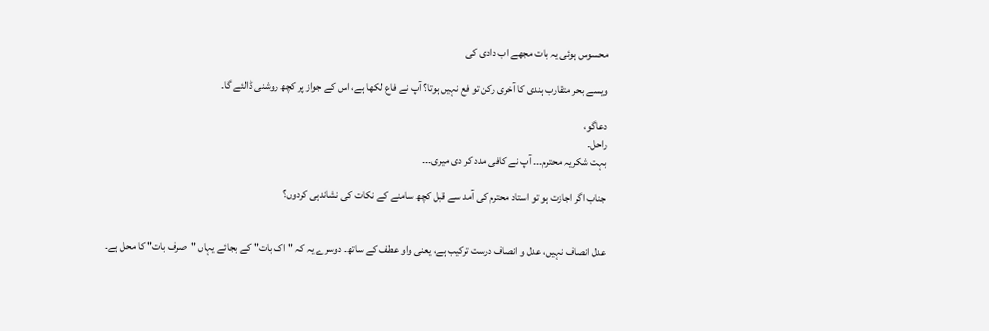محسوس ہوئی یہ بات مجھے اب دادی کی

ویسے بحر متقارب ہندی کا آخری رکن تو فع نہیں ہوتا؟ آپ نے فاع لکھا ہے، اس کے جواز پر کچھ روشنی ڈالئے گا۔

دعاگو،
راحل۔
بہت شکریہ محترم۔۔۔ آپ نے کافی مدد کر دی میری۔۔۔

جناب اگر اجازت ہو تو استاد محترم کی آمد سے قبل کچھ سامنے کے نکات کی نشاندہی کردوں؟


عدل انصاف نہیں، عدل و انصاف درست ترکیب ہے، یعنی واو عطف کے ساتھ۔ دوسرے یہ کہ "اک بات" کے بجائے یہاں "صرف بات" کا محل ہے۔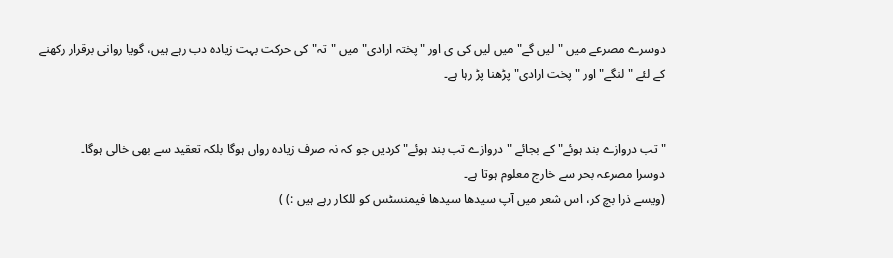دوسرے مصرعے میں "لیں گے" میں لیں کی ی اور "پختہ ارادی" میں "تہ" کی حرکت بہت زیادہ دب رہے ہیں، گویا روانی برقرار رکھنے کے لئے "لنگے" اور "پخت ارادی" پڑھنا پڑ رہا ہے۔


"تب دروازے بند ہوئے" کے بجائے "دروازے تب بند ہوئے" کردیں جو کہ نہ صرف زیادہ رواں ہوگا بلکہ تعقید سے بھی خالی ہوگا۔
دوسرا مصرعہ بحر سے خارج معلوم ہوتا ہے۔
(ویسے ذرا بچ کر، اس شعر میں آپ سیدھا سیدھا فیمنسٹس کو للکار رہے ہیں :) )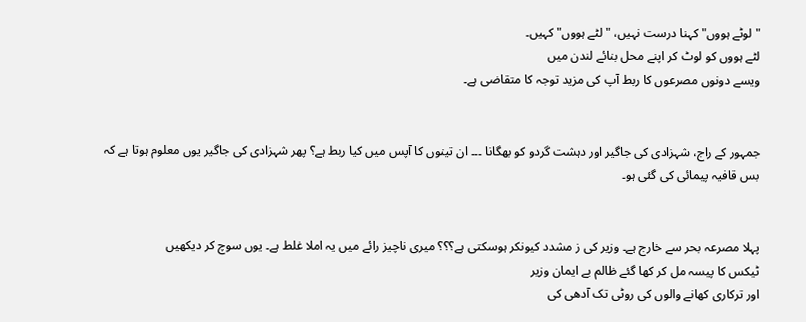"لوٹے ہووں" کہنا درست نہیں، "لٹے ہووں" کہیں۔
لٹے ہووں کو لوٹ کر اپنے محل بنائے لندن میں
ویسے دونوں مصرعوں کا ربط آپ کی مزید توجہ کا متقاضی ہے۔


جمہور کے راج، شہزادی کی جاگیر اور دہشت گردو کو بھگانا ۔۔۔ ان تینوں کا آپس میں کیا ربط ہے؟ پھر شہزادی کی جاگیر یوں معلوم ہوتا ہے کہ بس قافیہ پیمائی کی گئی ہو۔


پہلا مصرعہ بحر سے خارج ہے۔ وزیر کی ز مشدد کیونکر ہوسکتی ہے؟؟؟ میری ناچیز رائے میں یہ املا غلط ہے۔ یوں سوچ کر دیکھیں
ٹیکس کا پیسہ مل کر کھا گئے ظالم بے ایمان وزیر
اور ترکاری کھانے والوں کی روٹی تک آدھی کی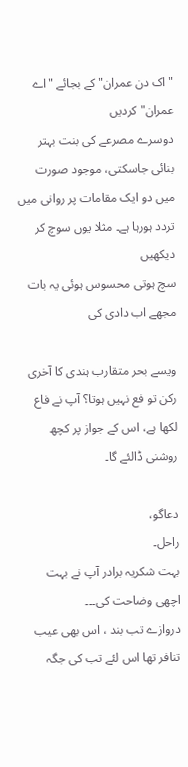"اک دن عمران" کے بجائے "اے عمران" کردیں
دوسرے مصرعے کی بنت بہتر بنائی جاسکتی، موجود صورت میں دو ایک مقامات پر روانی میں تردد ہورہا ہے۔ مثلا یوں سوچ کر دیکھیں
سچ ہوتی محسوس ہوئی یہ بات مجھے اب دادی کی

ویسے بحر متقارب ہندی کا آخری رکن تو فع نہیں ہوتا؟ آپ نے فاع لکھا ہے، اس کے جواز پر کچھ روشنی ڈالئے گا۔

دعاگو،
راحل۔
بہت شکریہ برادر آپ نے بہت اچھی وضاحت کی۔۔۔
دروازے تب بند ، اس بھی عیب تنافر تھا اس لئے تب کی جگہ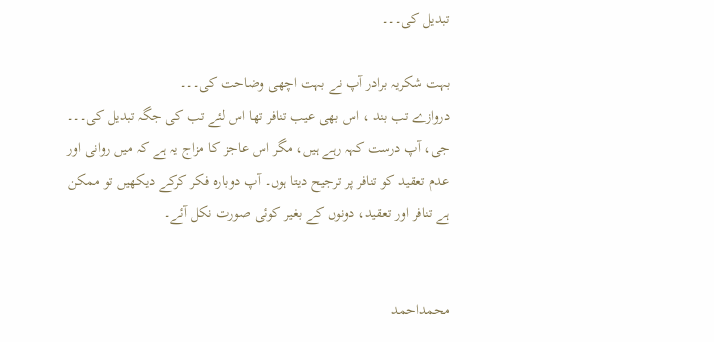تبدیل کی۔۔۔

بہت شکریہ برادر آپ نے بہت اچھی وضاحت کی۔۔۔
دروازے تب بند ، اس بھی عیب تنافر تھا اس لئے تب کی جگہ تبدیل کی۔۔۔
جی، آپ درست کہہ رہے ہیں، مگر اس عاجز کا مزاج یہ ہے کہ میں روانی اور عدم تعقید کو تنافر پر ترجیح دیتا ہوں۔ آپ دوبارہ فکر کرکے دیکھیں تو ممکن ہے تنافر اور تعقید، دونوں کے بغیر کوئی صورت نکل آئے۔


محمداحمد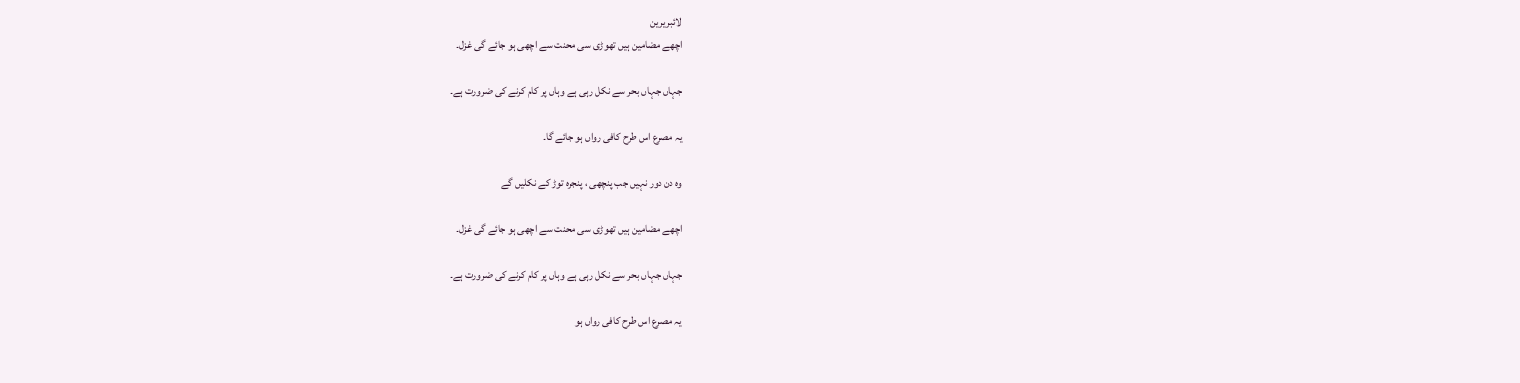لائبریرین
اچھے مضامین ہیں تھوڑی سی محنت سے اچھی ہو جائے گی غزل۔

جہاں جہاں بحر سے نکل رہی ہے وہاں پر کام کرنے کی ضرورت ہے۔

یہ مصرع اس طرح کافی رواں ہو جائے گا۔

وہ دن دور نہیں جب پنچھی ، پنجرہ توڑ کے نکلیں گے

اچھے مضامین ہیں تھوڑی سی محنت سے اچھی ہو جائے گی غزل۔

جہاں جہاں بحر سے نکل رہی ہے وہاں پر کام کرنے کی ضرورت ہے۔

یہ مصرع اس طرح کافی رواں ہو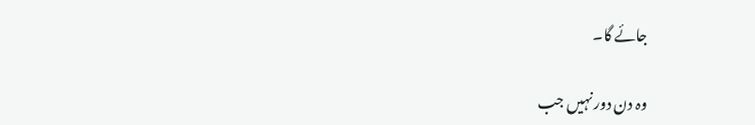جائے گا۔

وہ دن دور نہیں جب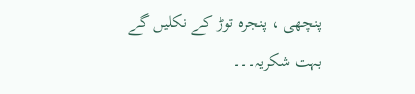پنچھی ، پنجرہ توڑ کے نکلیں گے
بہت شکریہ۔۔۔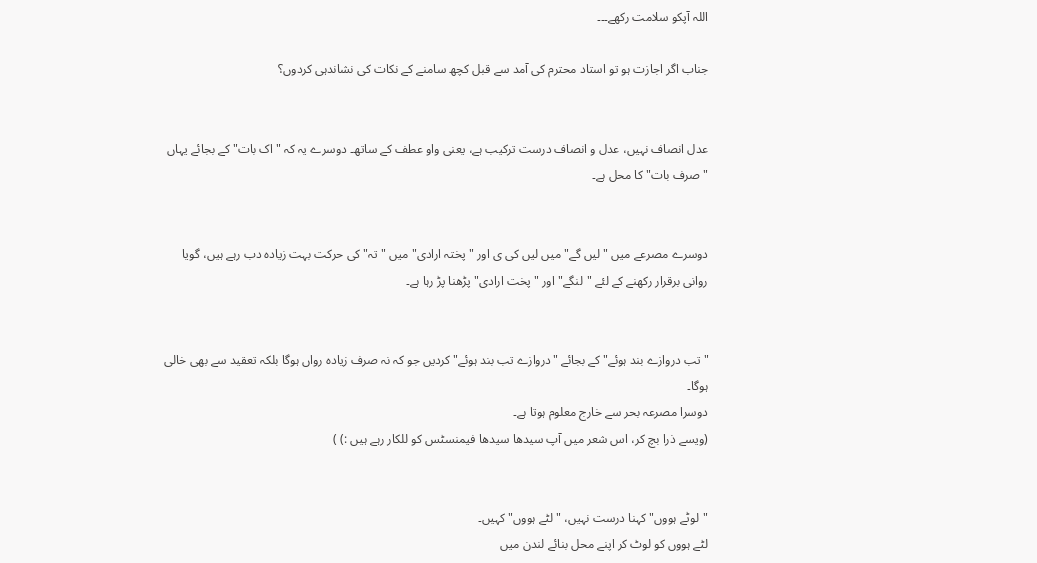اللہ آپکو سلامت رکھے۔۔۔

جناب اگر اجازت ہو تو استاد محترم کی آمد سے قبل کچھ سامنے کے نکات کی نشاندہی کردوں؟


عدل انصاف نہیں، عدل و انصاف درست ترکیب ہے، یعنی واو عطف کے ساتھ۔ دوسرے یہ کہ "اک بات" کے بجائے یہاں "صرف بات" کا محل ہے۔


دوسرے مصرعے میں "لیں گے" میں لیں کی ی اور "پختہ ارادی" میں "تہ" کی حرکت بہت زیادہ دب رہے ہیں، گویا روانی برقرار رکھنے کے لئے "لنگے" اور "پخت ارادی" پڑھنا پڑ رہا ہے۔


"تب دروازے بند ہوئے" کے بجائے "دروازے تب بند ہوئے" کردیں جو کہ نہ صرف زیادہ رواں ہوگا بلکہ تعقید سے بھی خالی ہوگا۔
دوسرا مصرعہ بحر سے خارج معلوم ہوتا ہے۔
(ویسے ذرا بچ کر، اس شعر میں آپ سیدھا سیدھا فیمنسٹس کو للکار رہے ہیں :) )


"لوٹے ہووں" کہنا درست نہیں، "لٹے ہووں" کہیں۔
لٹے ہووں کو لوٹ کر اپنے محل بنائے لندن میں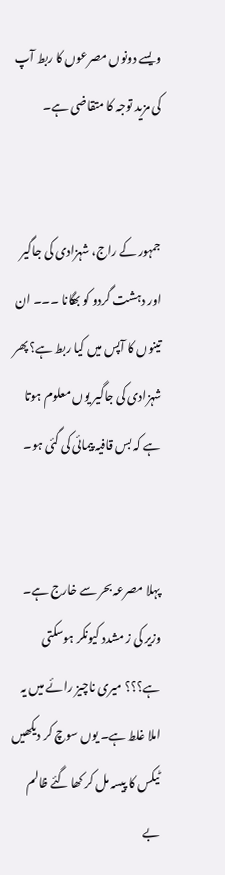ویسے دونوں مصرعوں کا ربط آپ کی مزید توجہ کا متقاضی ہے۔


جمہور کے راج، شہزادی کی جاگیر اور دہشت گردو کو بھگانا ۔۔۔ ان تینوں کا آپس میں کیا ربط ہے؟ پھر شہزادی کی جاگیر یوں معلوم ہوتا ہے کہ بس قافیہ پیمائی کی گئی ہو۔


پہلا مصرعہ بحر سے خارج ہے۔ وزیر کی ز مشدد کیونکر ہوسکتی ہے؟؟؟ میری ناچیز رائے میں یہ املا غلط ہے۔ یوں سوچ کر دیکھیں
ٹیکس کا پیسہ مل کر کھا گئے ظالم بے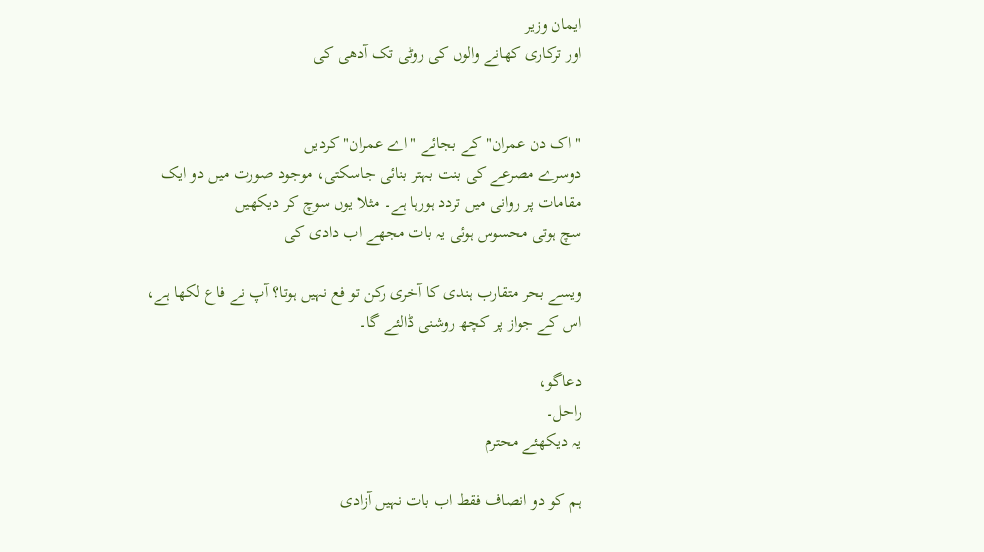ایمان وزیر
اور ترکاری کھانے والوں کی روٹی تک آدھی کی


"اک دن عمران" کے بجائے "اے عمران" کردیں
دوسرے مصرعے کی بنت بہتر بنائی جاسکتی، موجود صورت میں دو ایک مقامات پر روانی میں تردد ہورہا ہے۔ مثلا یوں سوچ کر دیکھیں
سچ ہوتی محسوس ہوئی یہ بات مجھے اب دادی کی

ویسے بحر متقارب ہندی کا آخری رکن تو فع نہیں ہوتا؟ آپ نے فاع لکھا ہے، اس کے جواز پر کچھ روشنی ڈالئے گا۔

دعاگو،
راحل۔
یہ دیکھئے محترم

ہم کو دو انصاف فقط اب بات نہیں آزادی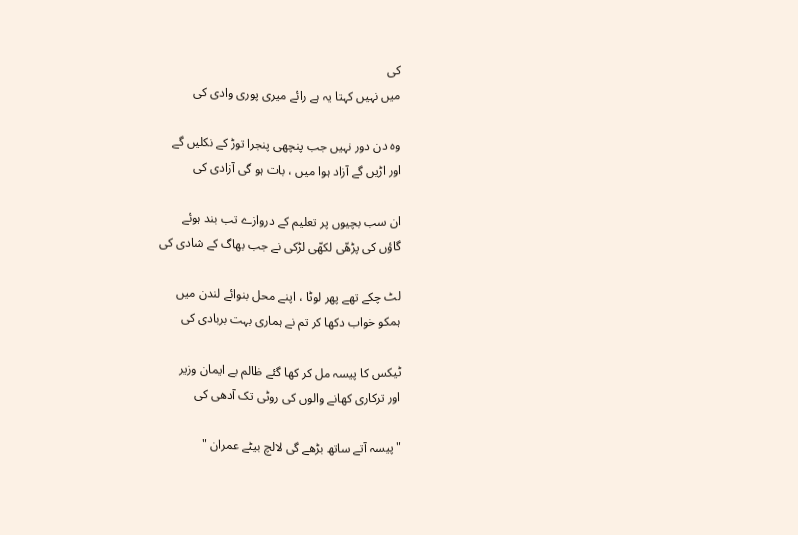کی
میں نہیں کہتا یہ ہے رائے میری پوری وادی کی

وہ دن دور نہیں جب پنچھی پنجرا توڑ کے نکلیں گے
اور اڑیں گے آزاد ہوا میں ، بات ہو گی آزادی کی

ان سب بچیوں پر تعلیم کے دروازے تب بند ہوئے
گاؤں کی پڑھّی لکھّی لڑکی نے جب بھاگ کے شادی کی

لٹ چکے تھے پھر لوٹا ، اپنے محل بنوائے لندن میں
ہمکو خواب دکھا کر تم نے ہماری بہت بربادی کی

ٹیکس کا پیسہ مل کر کھا گئے ظالم بے ایمان وزیر
اور ترکاری کھانے والوں کی روٹی تک آدھی کی

"پیسہ آتے ساتھ بڑھے گی لالچ بیٹے عمران "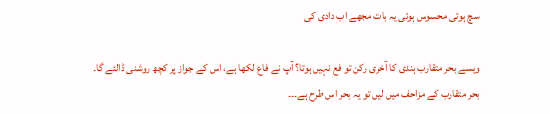سچ ہوتی محسوس ہوئی یہ بات مجھے اب دادی کی

ویسے بحر متقارب ہندی کا آخری رکن تو فع نہیں ہوتا؟ آپ نے فاع لکھا ہے، اس کے جواز پر کچھ روشنی ڈالئے گا۔
بحر متقارب کے مزاحف میں لیں تو یہ بحر اس طرح ہے۔۔۔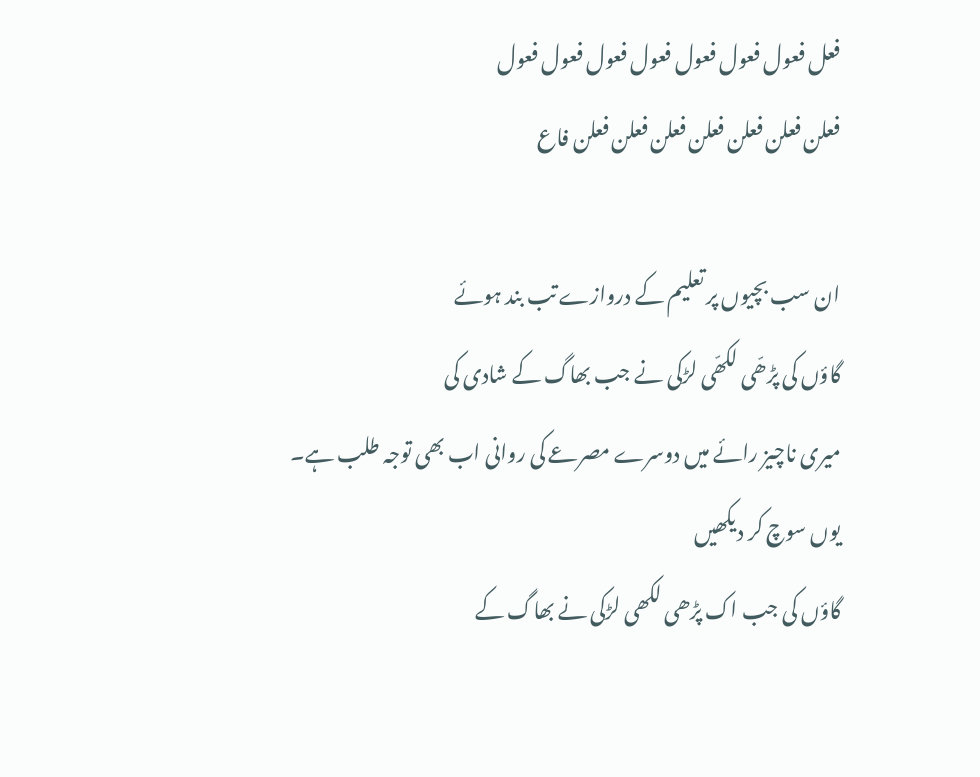فعل فعول فعول فعول فعول فعول فعول فعول
فعلن فعلن فعلن فعلن فعلن فعلن فعلن فاع

ان سب بچیوں پر تعلیم کے دروازے تب بند ہوئے
گاؤں کی پڑھّی لکھّی لڑکی نے جب بھاگ کے شادی کی
میری ناچیز رائے میں دوسرے مصرعے کی روانی اب بھی توجہ طلب ہے۔ یوں سوچ کر دیکھیں
گاؤں کی جب اک پڑھی لکھی لڑکی نے بھاگ کے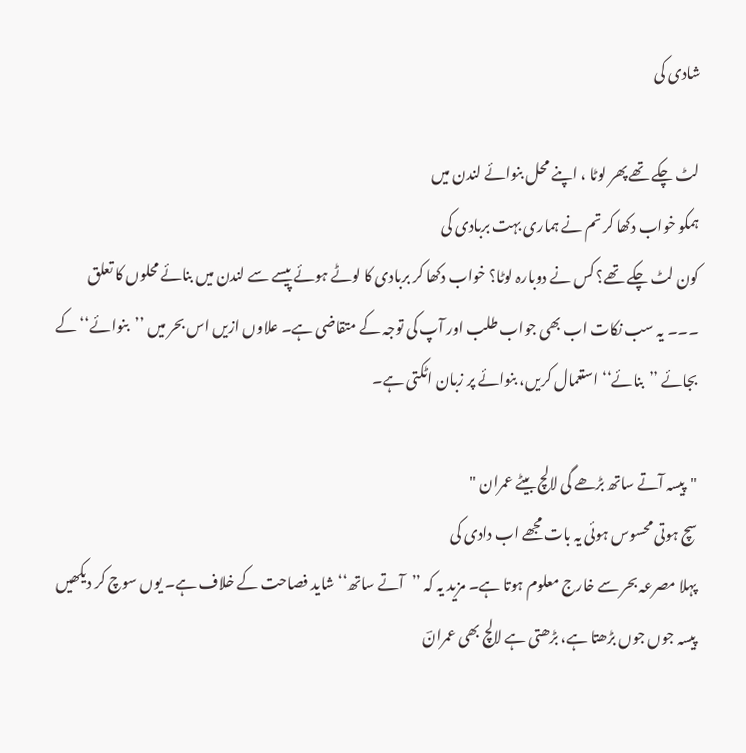شادی کی

لٹ چکے تھے پھر لوٹا ، اپنے محل بنوائے لندن میں
ہمکو خواب دکھا کر تم نے ہماری بہت بربادی کی
کون لٹ چکے تھے؟ کس نے دوبارہ لوٹا؟ خواب دکھا کر بربادی کا لوٹے ہوئے پیسے سے لندن میں بنائے محلوں کا تعلق ۔۔۔ یہ سب نکات اب بھی جواب طلب اور آپ کی توجہ کے متقاضی ہے۔ علاوں ازیں اس بحر میں ’’بنوائے‘‘ کے بجائے ’’بنائے‘‘ استعمال کریں، بنوائے پر زبان اٹکتی ہے۔

"پیسہ آتے ساتھ بڑھے گی لالچ بیٹے عمران "
سچ ہوتی محسوس ہوئی یہ بات مجھے اب دادی کی
پہلا مصرعہ بحر سے خارج معلوم ہوتا ہے۔ مزید یہ کہ ’’آتے ساتھ‘‘ شاید فصاحت کے خلاف ہے۔ یوں سوچ کر دیکھیں
پیسہ جوں جوں بڑھتا ہے، بڑھتی ہے لالچ بھی عمرانؔ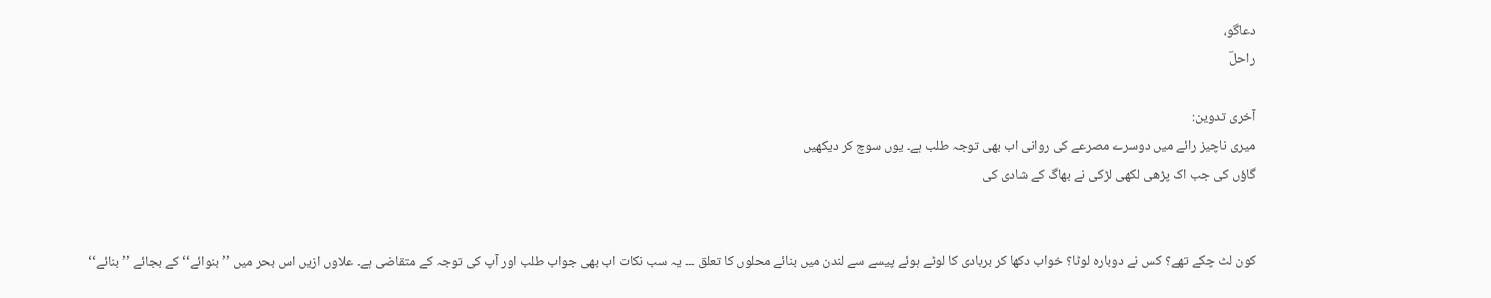دعاگو،
راحلؔ

آخری تدوین:
میری ناچیز رائے میں دوسرے مصرعے کی روانی اب بھی توجہ طلب ہے۔ یوں سوچ کر دیکھیں
گاؤں کی جب اک پڑھی لکھی لڑکی نے بھاگ کے شادی کی


کون لٹ چکے تھے؟ کس نے دوبارہ لوٹا؟ خواب دکھا کر بربادی کا لوٹے ہوئے پیسے سے لندن میں بنائے محلوں کا تعلق ۔۔۔ یہ سب نکات اب بھی جواب طلب اور آپ کی توجہ کے متقاضی ہے۔ علاوں ازیں اس بحر میں ’’بنوائے‘‘ کے بجائے ’’بنائے‘‘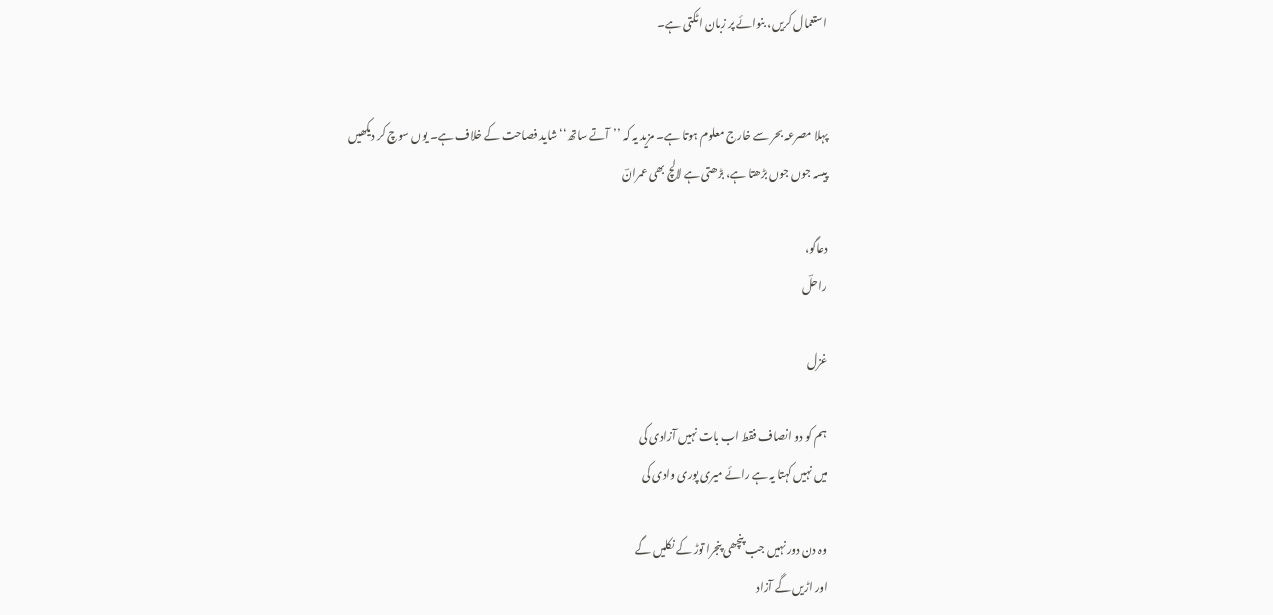استعمال کریں، بنوائے پر زبان اٹکتی ہے۔


پہلا مصرعہ بحر سے خارج معلوم ہوتا ہے۔ مزید یہ کہ ’’آتے ساتھ‘‘ شاید فصاحت کے خلاف ہے۔ یوں سوچ کر دیکھیں
پیسہ جوں جوں بڑھتا ہے، بڑھتی ہے لالچ بھی عمرانؔ

دعاگو،
راحلؔ

غزل

ہم کو دو انصاف فقط اب بات نہیں آزادی کی
میں نہیں کہتا یہ ہے رائے میری پوری وادی کی

وہ دن دور نہیں جب پنچھی پنجرا توڑ کے نکلیں گے
اور اڑیں گے آزاد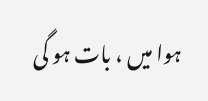ہوا میں ، بات ہو گی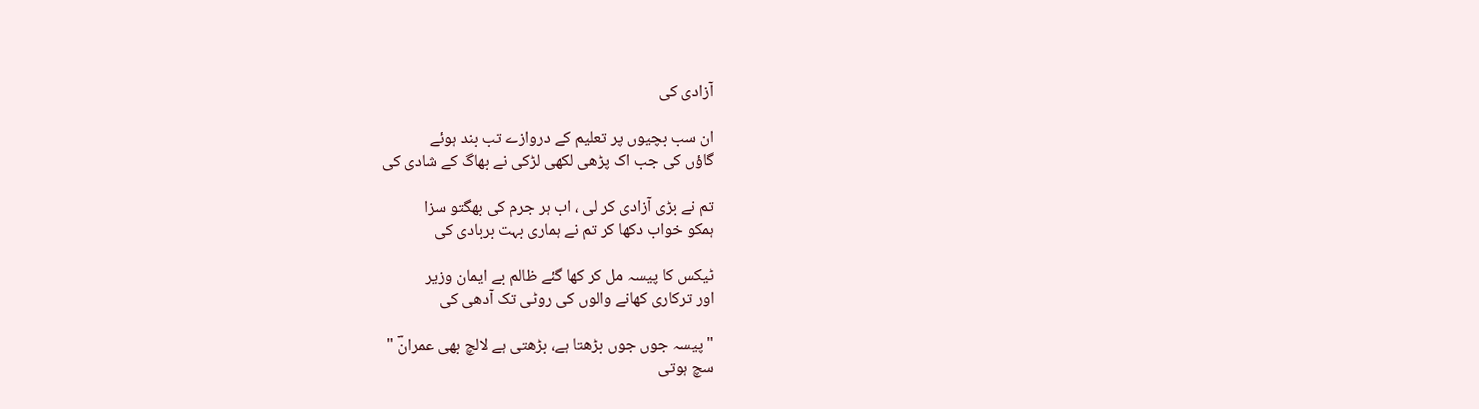آزادی کی

ان سب بچیوں پر تعلیم کے دروازے تب بند ہوئے
گاؤں کی جب اک پڑھی لکھی لڑکی نے بھاگ کے شادی کی

تم نے بڑی آزادی کر لی ، اب ہر جرم کی بھگتو سزا
ہمکو خواب دکھا کر تم نے ہماری بہت بربادی کی

ٹیکس کا پیسہ مل کر کھا گئے ظالم بے ایمان وزیر
اور ترکاری کھانے والوں کی روٹی تک آدھی کی

" پیسہ جوں جوں بڑھتا ہے، بڑھتی ہے لالچ بھی عمرانؔ "
سچ ہوتی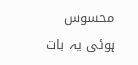محسوس ہوئی یہ بات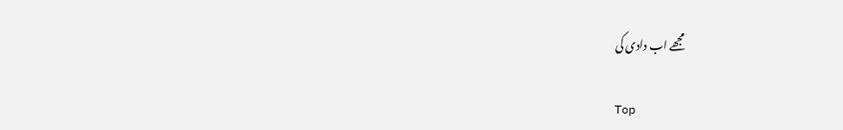مجھے اب دادی کی

Top